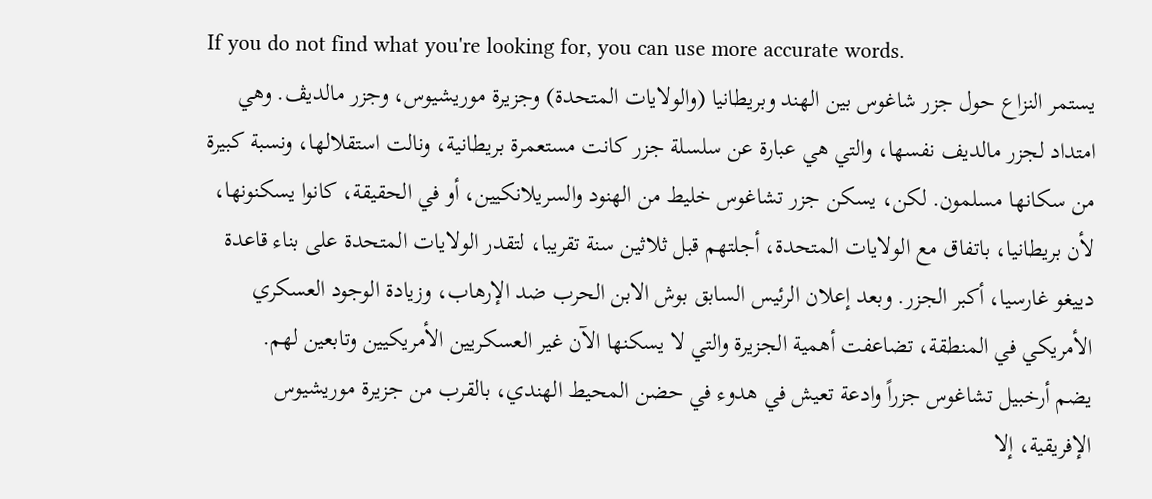If you do not find what you're looking for, you can use more accurate words.
يستمر النزاع حول جزر شاغوس بين الهند وبريطانيا (والولايات المتحدة) وجزيرة موريشيوس، وجزر مالديڤ. وهي امتداد لجزر مالديف نفسها، والتي هي عبارة عن سلسلة جزر كانت مستعمرة بريطانية، ونالت استقلالها، ونسبة كبيرة من سكانها مسلمون. لكن، يسكن جزر تشاغوس خليط من الهنود والسريلانكيين، أو في الحقيقة، كانوا يسكنونها، لأن بريطانيا، باتفاق مع الولايات المتحدة، أجلتهم قبل ثلاثين سنة تقريبا، لتقدر الولايات المتحدة على بناء قاعدة دييغو غارسيا، أكبر الجزر. وبعد إعلان الرئيس السابق بوش الابن الحرب ضد الإرهاب، وزيادة الوجود العسكري الأمريكي في المنطقة، تضاعفت أهمية الجزيرة والتي لا يسكنها الآن غير العسكريين الأمريكيين وتابعين لهم.
يضم أرخبيل تشاغوس جزراً وادعة تعيش في هدوء في حضن المحيط الهندي، بالقرب من جزيرة موريشيوس الإفريقية، إلا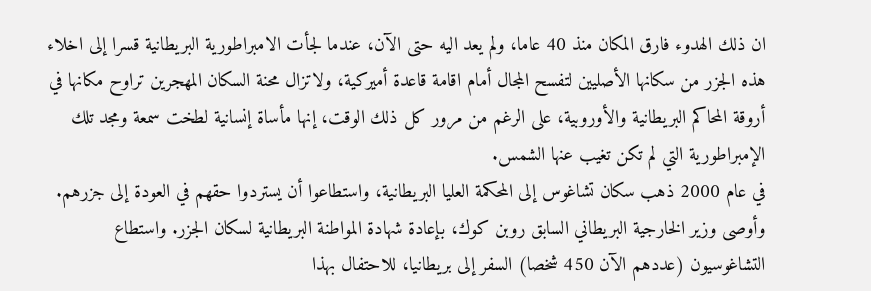ان ذلك الهدوء فارق المكان منذ 40 عاما، ولم يعد اليه حتى الآن، عندما لجأت الامبراطورية البريطانية قسرا إلى اخلاء هذه الجزر من سكانها الأصليين لتفسح المجال أمام اقامة قاعدة أميركية، ولاتزال محنة السكان المهجرين تراوح مكانها في أروقة المحاكم البريطانية والأوروبية، على الرغم من مرور كل ذلك الوقت، إنها مأساة إنسانية لطخت سمعة ومجد تلك الإمبراطورية التي لم تكن تغيب عنها الشمس.
في عام 2000 ذهب سكان تشاغوس إلى المحكمة العليا البريطانية، واستطاعوا أن يستردوا حقهم في العودة إلى جزرهم. وأوصى وزير الخارجية البريطاني السابق روبن كوك، بإعادة شهادة المواطنة البريطانية لسكان الجزر. واستطاع التشاغوسيون (عددهم الآن 450 شخصا) السفر إلى بريطانيا، للاحتفال بهذا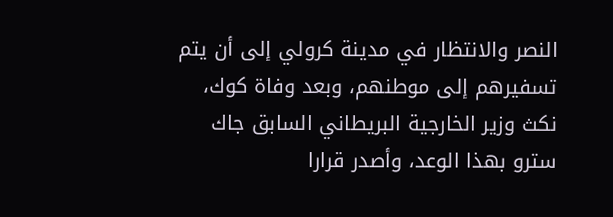النصر والانتظار في مدينة كرولي إلى أن يتم تسفيرهم إلى موطنهم، وبعد وفاة كوك، نكث وزير الخارجية البريطاني السابق جاك سترو بهذا الوعد، وأصدر قرارا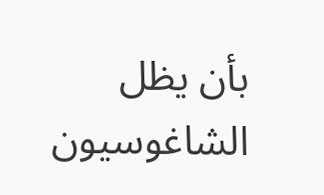بأن يظل الشاغوسيون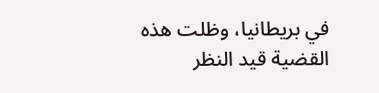في بريطانيا، وظلت هذه القضية قيد النظر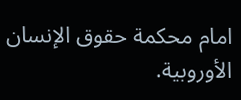امام محكمة حقوق الإنسان الأوروبية.